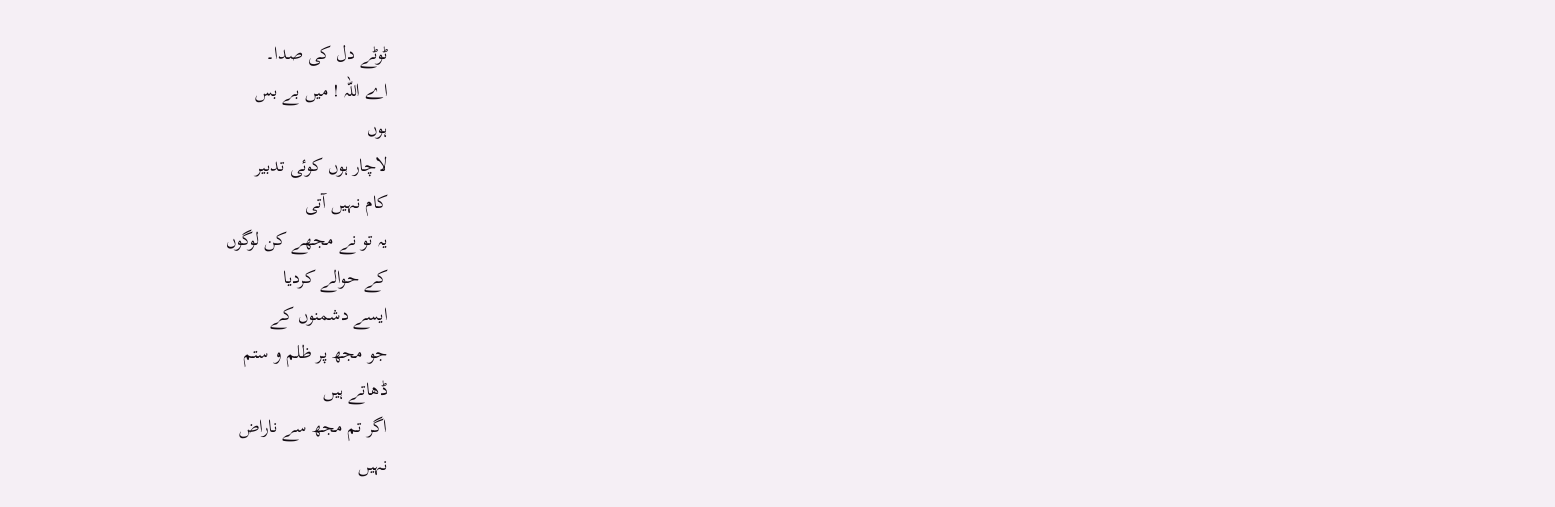ٹوٹے دل کی صدا۔
اے اللہ ! میں بے بس
ہوں
لاچار ہوں کوئی تدبیر
کام نہیں آتی
یہ تو نے مجھے کن لوگوں
کے حوالے کردیا
ایسے دشمنوں کے
جو مجھ پر ظلم و ستم
ڈھاتے ہیں
اگر تم مجھ سے ناراض
نہیں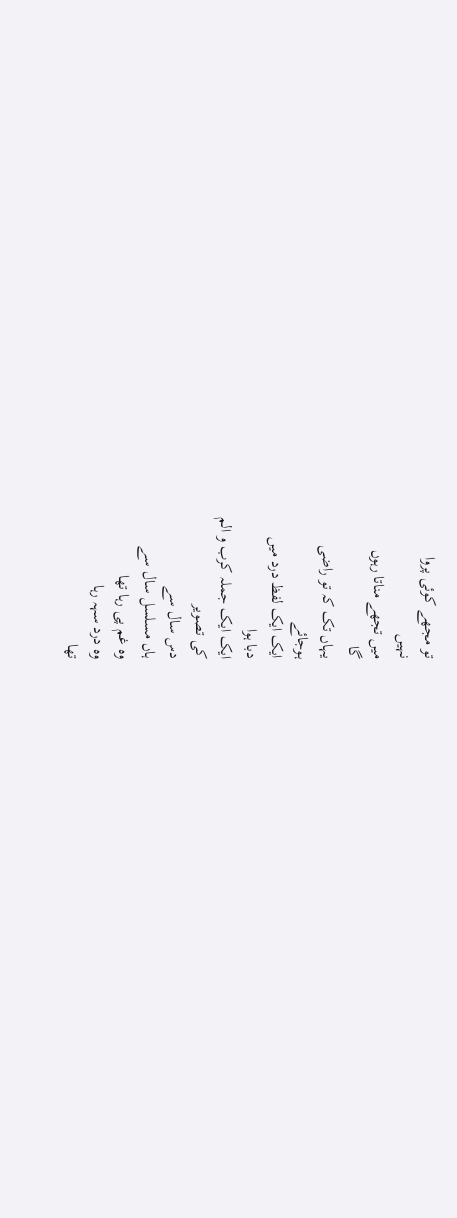تو مجھے کوئی پروا
نہیں
میں تجھے مناتا رہوں
گا
یہاں تک کہ تو راضی
ہوجائے
ایک ایک لفظ درد میں
دبا ہوا
ایک ایک جملہ کرب و الم
کی تصویر
دس سال سے
ہاں مسلسل سال سے
وہ غم پی رہا تھا
وہ درد سہہ رہا
تھا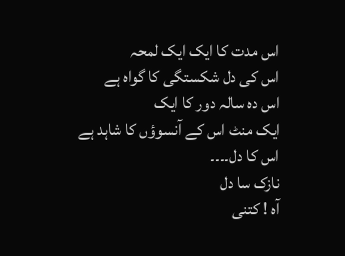اس مدت کا ایک ایک لمحہ
اس کی دل شکستگی کا گواہ ہے
اس دہ سالہ دور کا ایک
ایک منٹ اس کے آنسوؤں کا شاہد ہے
اس کا دل۔۔۔۔
نازک سا دل
آہ ! کتنی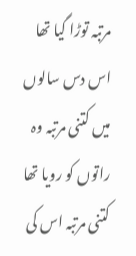مرتبہ توڑا گیا تھا
اس دس سالوں میں کتنی مرتبہ وہ راتوں کو رویا تھا کتنی مرتبہ اس کی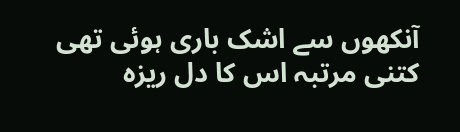آنکھوں سے اشک باری ہوئی تھی کتنی مرتبہ اس کا دل ریزہ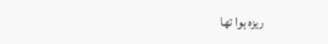ریزہ ہوا تھا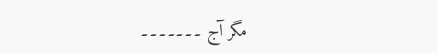مگر آج ۔۔۔۔۔۔۔